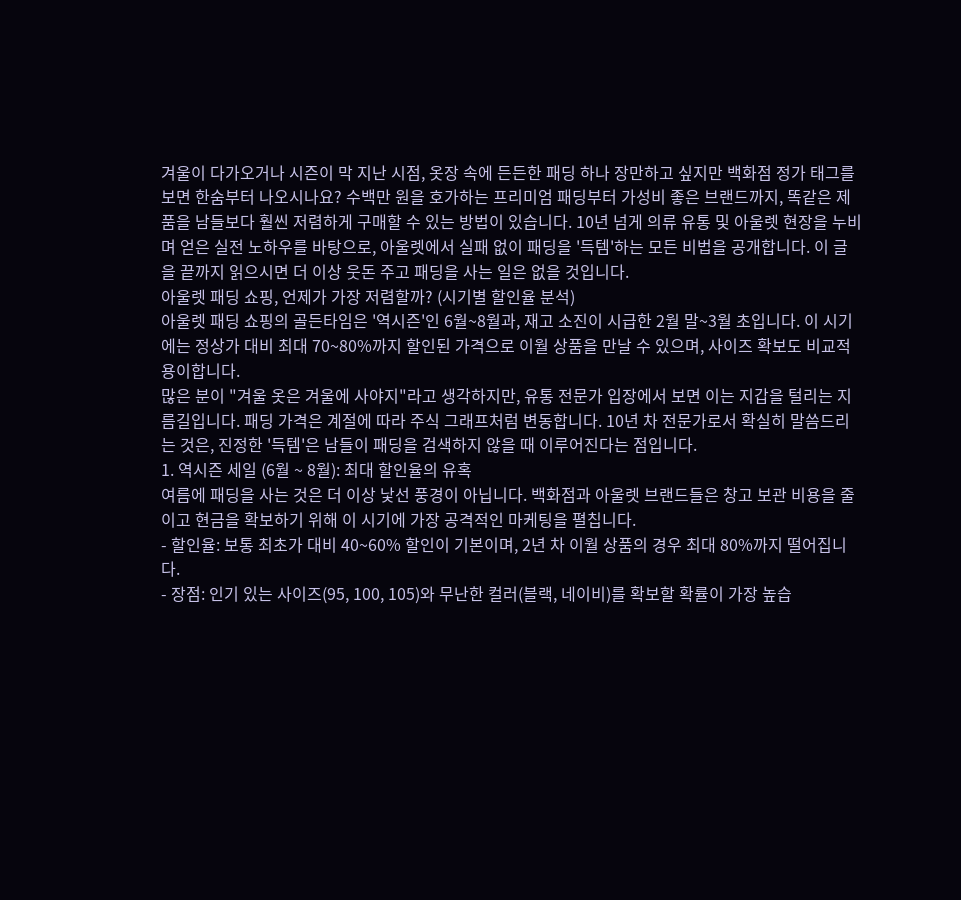겨울이 다가오거나 시즌이 막 지난 시점, 옷장 속에 든든한 패딩 하나 장만하고 싶지만 백화점 정가 태그를 보면 한숨부터 나오시나요? 수백만 원을 호가하는 프리미엄 패딩부터 가성비 좋은 브랜드까지, 똑같은 제품을 남들보다 훨씬 저렴하게 구매할 수 있는 방법이 있습니다. 10년 넘게 의류 유통 및 아울렛 현장을 누비며 얻은 실전 노하우를 바탕으로, 아울렛에서 실패 없이 패딩을 '득템'하는 모든 비법을 공개합니다. 이 글을 끝까지 읽으시면 더 이상 웃돈 주고 패딩을 사는 일은 없을 것입니다.
아울렛 패딩 쇼핑, 언제가 가장 저렴할까? (시기별 할인율 분석)
아울렛 패딩 쇼핑의 골든타임은 '역시즌'인 6월~8월과, 재고 소진이 시급한 2월 말~3월 초입니다. 이 시기에는 정상가 대비 최대 70~80%까지 할인된 가격으로 이월 상품을 만날 수 있으며, 사이즈 확보도 비교적 용이합니다.
많은 분이 "겨울 옷은 겨울에 사야지"라고 생각하지만, 유통 전문가 입장에서 보면 이는 지갑을 털리는 지름길입니다. 패딩 가격은 계절에 따라 주식 그래프처럼 변동합니다. 10년 차 전문가로서 확실히 말씀드리는 것은, 진정한 '득템'은 남들이 패딩을 검색하지 않을 때 이루어진다는 점입니다.
1. 역시즌 세일 (6월 ~ 8월): 최대 할인율의 유혹
여름에 패딩을 사는 것은 더 이상 낯선 풍경이 아닙니다. 백화점과 아울렛 브랜드들은 창고 보관 비용을 줄이고 현금을 확보하기 위해 이 시기에 가장 공격적인 마케팅을 펼칩니다.
- 할인율: 보통 최초가 대비 40~60% 할인이 기본이며, 2년 차 이월 상품의 경우 최대 80%까지 떨어집니다.
- 장점: 인기 있는 사이즈(95, 100, 105)와 무난한 컬러(블랙, 네이비)를 확보할 확률이 가장 높습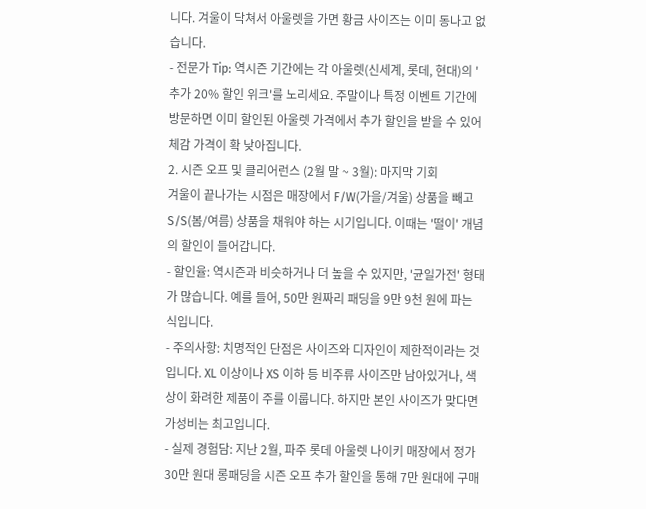니다. 겨울이 닥쳐서 아울렛을 가면 황금 사이즈는 이미 동나고 없습니다.
- 전문가 Tip: 역시즌 기간에는 각 아울렛(신세계, 롯데, 현대)의 '추가 20% 할인 위크'를 노리세요. 주말이나 특정 이벤트 기간에 방문하면 이미 할인된 아울렛 가격에서 추가 할인을 받을 수 있어 체감 가격이 확 낮아집니다.
2. 시즌 오프 및 클리어런스 (2월 말 ~ 3월): 마지막 기회
겨울이 끝나가는 시점은 매장에서 F/W(가을/겨울) 상품을 빼고 S/S(봄/여름) 상품을 채워야 하는 시기입니다. 이때는 '떨이' 개념의 할인이 들어갑니다.
- 할인율: 역시즌과 비슷하거나 더 높을 수 있지만, '균일가전' 형태가 많습니다. 예를 들어, 50만 원짜리 패딩을 9만 9천 원에 파는 식입니다.
- 주의사항: 치명적인 단점은 사이즈와 디자인이 제한적이라는 것입니다. XL 이상이나 XS 이하 등 비주류 사이즈만 남아있거나, 색상이 화려한 제품이 주를 이룹니다. 하지만 본인 사이즈가 맞다면 가성비는 최고입니다.
- 실제 경험담: 지난 2월, 파주 롯데 아울렛 나이키 매장에서 정가 30만 원대 롱패딩을 시즌 오프 추가 할인을 통해 7만 원대에 구매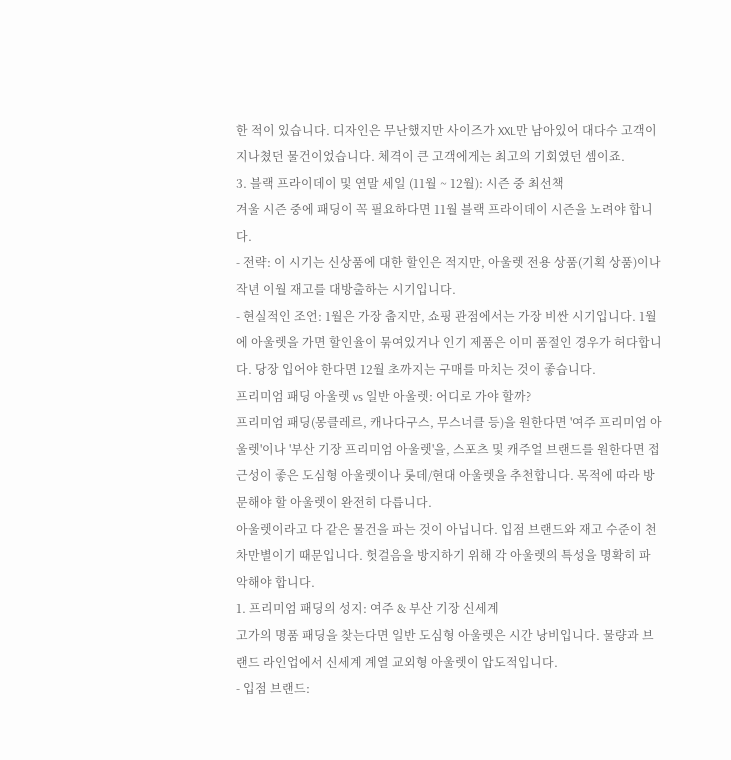한 적이 있습니다. 디자인은 무난했지만 사이즈가 XXL만 남아있어 대다수 고객이 지나쳤던 물건이었습니다. 체격이 큰 고객에게는 최고의 기회였던 셈이죠.
3. 블랙 프라이데이 및 연말 세일 (11월 ~ 12월): 시즌 중 최선책
겨울 시즌 중에 패딩이 꼭 필요하다면 11월 블랙 프라이데이 시즌을 노려야 합니다.
- 전략: 이 시기는 신상품에 대한 할인은 적지만, 아울렛 전용 상품(기획 상품)이나 작년 이월 재고를 대방출하는 시기입니다.
- 현실적인 조언: 1월은 가장 춥지만, 쇼핑 관점에서는 가장 비싼 시기입니다. 1월에 아울렛을 가면 할인율이 묶여있거나 인기 제품은 이미 품절인 경우가 허다합니다. 당장 입어야 한다면 12월 초까지는 구매를 마치는 것이 좋습니다.
프리미엄 패딩 아울렛 vs 일반 아울렛: 어디로 가야 할까?
프리미엄 패딩(몽클레르, 캐나다구스, 무스너클 등)을 원한다면 '여주 프리미엄 아울렛'이나 '부산 기장 프리미엄 아울렛'을, 스포츠 및 캐주얼 브랜드를 원한다면 접근성이 좋은 도심형 아울렛이나 롯데/현대 아울렛을 추천합니다. 목적에 따라 방문해야 할 아울렛이 완전히 다릅니다.
아울렛이라고 다 같은 물건을 파는 것이 아닙니다. 입점 브랜드와 재고 수준이 천차만별이기 때문입니다. 헛걸음을 방지하기 위해 각 아울렛의 특성을 명확히 파악해야 합니다.
1. 프리미엄 패딩의 성지: 여주 & 부산 기장 신세계
고가의 명품 패딩을 찾는다면 일반 도심형 아울렛은 시간 낭비입니다. 물량과 브랜드 라인업에서 신세계 계열 교외형 아울렛이 압도적입니다.
- 입점 브랜드: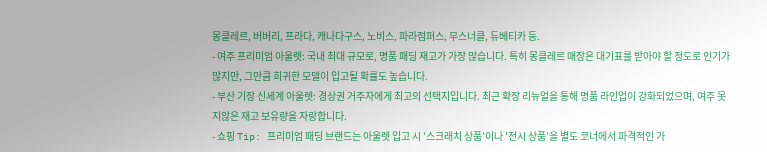몽클레르, 버버리, 프라다, 캐나다구스, 노비스, 파라점퍼스, 무스너클, 듀베티카 등.
- 여주 프리미엄 아울렛: 국내 최대 규모로, 명품 패딩 재고가 가장 많습니다. 특히 몽클레르 매장은 대기표를 받아야 할 정도로 인기가 많지만, 그만큼 희귀한 모델이 입고될 확률도 높습니다.
- 부산 기장 신세계 아울렛: 경상권 거주자에게 최고의 선택지입니다. 최근 확장 리뉴얼을 통해 명품 라인업이 강화되었으며, 여주 못지않은 재고 보유량을 자랑합니다.
- 쇼핑 Tip: 프리미엄 패딩 브랜드는 아울렛 입고 시 '스크래치 상품'이나 '전시 상품'을 별도 코너에서 파격적인 가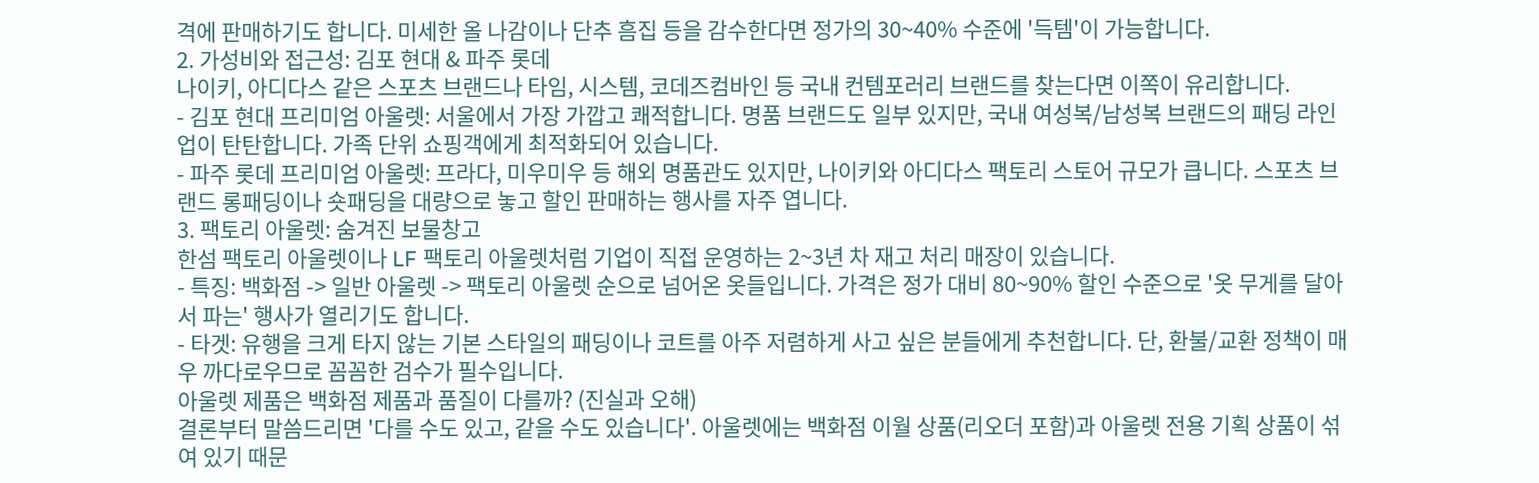격에 판매하기도 합니다. 미세한 올 나감이나 단추 흠집 등을 감수한다면 정가의 30~40% 수준에 '득템'이 가능합니다.
2. 가성비와 접근성: 김포 현대 & 파주 롯데
나이키, 아디다스 같은 스포츠 브랜드나 타임, 시스템, 코데즈컴바인 등 국내 컨템포러리 브랜드를 찾는다면 이쪽이 유리합니다.
- 김포 현대 프리미엄 아울렛: 서울에서 가장 가깝고 쾌적합니다. 명품 브랜드도 일부 있지만, 국내 여성복/남성복 브랜드의 패딩 라인업이 탄탄합니다. 가족 단위 쇼핑객에게 최적화되어 있습니다.
- 파주 롯데 프리미엄 아울렛: 프라다, 미우미우 등 해외 명품관도 있지만, 나이키와 아디다스 팩토리 스토어 규모가 큽니다. 스포츠 브랜드 롱패딩이나 숏패딩을 대량으로 놓고 할인 판매하는 행사를 자주 엽니다.
3. 팩토리 아울렛: 숨겨진 보물창고
한섬 팩토리 아울렛이나 LF 팩토리 아울렛처럼 기업이 직접 운영하는 2~3년 차 재고 처리 매장이 있습니다.
- 특징: 백화점 -> 일반 아울렛 -> 팩토리 아울렛 순으로 넘어온 옷들입니다. 가격은 정가 대비 80~90% 할인 수준으로 '옷 무게를 달아서 파는' 행사가 열리기도 합니다.
- 타겟: 유행을 크게 타지 않는 기본 스타일의 패딩이나 코트를 아주 저렴하게 사고 싶은 분들에게 추천합니다. 단, 환불/교환 정책이 매우 까다로우므로 꼼꼼한 검수가 필수입니다.
아울렛 제품은 백화점 제품과 품질이 다를까? (진실과 오해)
결론부터 말씀드리면 '다를 수도 있고, 같을 수도 있습니다'. 아울렛에는 백화점 이월 상품(리오더 포함)과 아울렛 전용 기획 상품이 섞여 있기 때문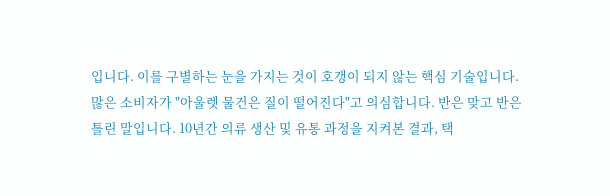입니다. 이를 구별하는 눈을 가지는 것이 호갱이 되지 않는 핵심 기술입니다.
많은 소비자가 "아울렛 물건은 질이 떨어진다"고 의심합니다. 반은 맞고 반은 틀린 말입니다. 10년간 의류 생산 및 유통 과정을 지켜본 결과, 택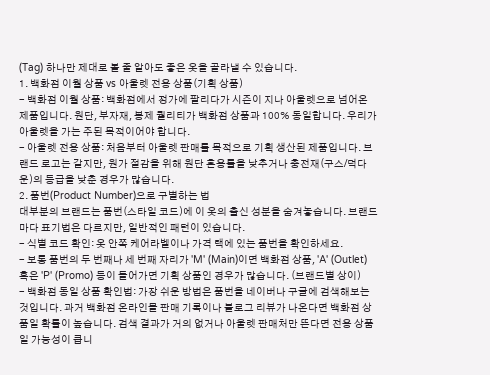(Tag) 하나만 제대로 볼 줄 알아도 좋은 옷을 골라낼 수 있습니다.
1. 백화점 이월 상품 vs 아울렛 전용 상품(기획 상품)
- 백화점 이월 상품: 백화점에서 정가에 팔리다가 시즌이 지나 아울렛으로 넘어온 제품입니다. 원단, 부자재, 봉제 퀄리티가 백화점 상품과 100% 동일합니다. 우리가 아울렛을 가는 주된 목적이어야 합니다.
- 아울렛 전용 상품: 처음부터 아울렛 판매를 목적으로 기획 생산된 제품입니다. 브랜드 로고는 같지만, 원가 절감을 위해 원단 혼용률을 낮추거나 충전재(구스/덕다운)의 등급을 낮춘 경우가 많습니다.
2. 품번(Product Number)으로 구별하는 법
대부분의 브랜드는 품번(스타일 코드)에 이 옷의 출신 성분을 숨겨놓습니다. 브랜드마다 표기법은 다르지만, 일반적인 패턴이 있습니다.
- 식별 코드 확인: 옷 안쪽 케어라벨이나 가격 택에 있는 품번을 확인하세요.
- 보통 품번의 두 번째나 세 번째 자리가 'M' (Main)이면 백화점 상품, 'A' (Outlet) 혹은 'P' (Promo) 등이 들어가면 기획 상품인 경우가 많습니다. (브랜드별 상이)
- 백화점 동일 상품 확인법: 가장 쉬운 방법은 품번을 네이버나 구글에 검색해보는 것입니다. 과거 백화점 온라인몰 판매 기록이나 블로그 리뷰가 나온다면 백화점 상품일 확률이 높습니다. 검색 결과가 거의 없거나 아울렛 판매처만 뜬다면 전용 상품일 가능성이 큽니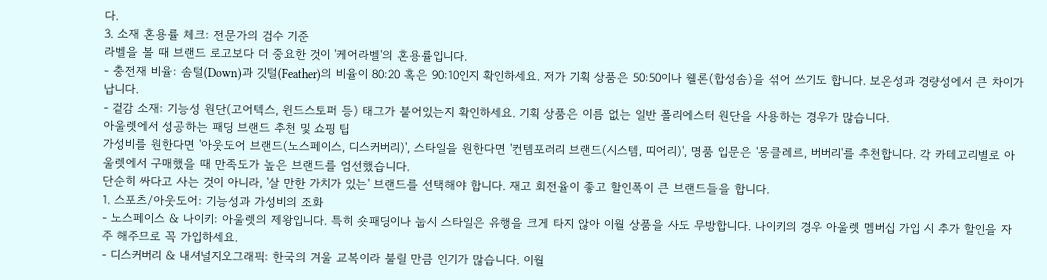다.
3. 소재 혼용률 체크: 전문가의 검수 기준
라벨을 볼 때 브랜드 로고보다 더 중요한 것이 '케어라벨'의 혼용률입니다.
- 충전재 비율: 솜털(Down)과 깃털(Feather)의 비율이 80:20 혹은 90:10인지 확인하세요. 저가 기획 상품은 50:50이나 웰론(합성솜)을 섞어 쓰기도 합니다. 보온성과 경량성에서 큰 차이가 납니다.
- 겉감 소재: 기능성 원단(고어텍스, 윈드스토퍼 등) 태그가 붙어있는지 확인하세요. 기획 상품은 이름 없는 일반 폴리에스터 원단을 사용하는 경우가 많습니다.
아울렛에서 성공하는 패딩 브랜드 추천 및 쇼핑 팁
가성비를 원한다면 '아웃도어 브랜드(노스페이스, 디스커버리)', 스타일을 원한다면 '컨템포러리 브랜드(시스템, 띠어리)', 명품 입문은 '몽클레르, 버버리'를 추천합니다. 각 카테고리별로 아울렛에서 구매했을 때 만족도가 높은 브랜드를 엄선했습니다.
단순히 싸다고 사는 것이 아니라, '살 만한 가치가 있는' 브랜드를 선택해야 합니다. 재고 회전율이 좋고 할인폭이 큰 브랜드들을 합니다.
1. 스포츠/아웃도어: 기능성과 가성비의 조화
- 노스페이스 & 나이키: 아울렛의 제왕입니다. 특히 숏패딩이나 눕시 스타일은 유행을 크게 타지 않아 이월 상품을 사도 무방합니다. 나이키의 경우 아울렛 멤버십 가입 시 추가 할인을 자주 해주므로 꼭 가입하세요.
- 디스커버리 & 내셔널지오그래픽: 한국의 겨울 교복이라 불릴 만큼 인기가 많습니다. 이월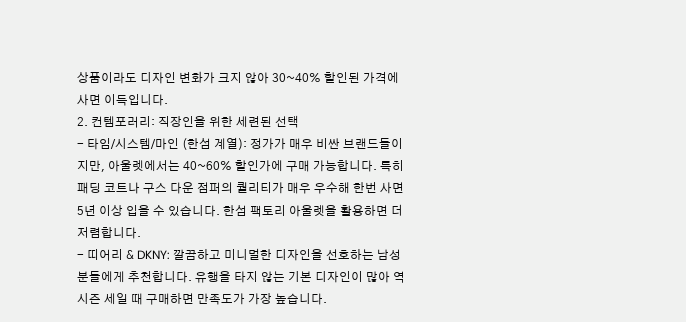상품이라도 디자인 변화가 크지 않아 30~40% 할인된 가격에 사면 이득입니다.
2. 컨템포러리: 직장인을 위한 세련된 선택
- 타임/시스템/마인 (한섬 계열): 정가가 매우 비싼 브랜드들이지만, 아울렛에서는 40~60% 할인가에 구매 가능합니다. 특히 패딩 코트나 구스 다운 점퍼의 퀄리티가 매우 우수해 한번 사면 5년 이상 입을 수 있습니다. 한섬 팩토리 아울렛을 활용하면 더 저렴합니다.
- 띠어리 & DKNY: 깔끔하고 미니멀한 디자인을 선호하는 남성분들에게 추천합니다. 유행을 타지 않는 기본 디자인이 많아 역시즌 세일 때 구매하면 만족도가 가장 높습니다.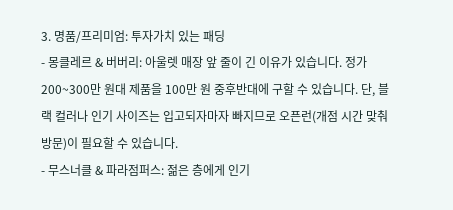3. 명품/프리미엄: 투자가치 있는 패딩
- 몽클레르 & 버버리: 아울렛 매장 앞 줄이 긴 이유가 있습니다. 정가 200~300만 원대 제품을 100만 원 중후반대에 구할 수 있습니다. 단, 블랙 컬러나 인기 사이즈는 입고되자마자 빠지므로 오픈런(개점 시간 맞춰 방문)이 필요할 수 있습니다.
- 무스너클 & 파라점퍼스: 젊은 층에게 인기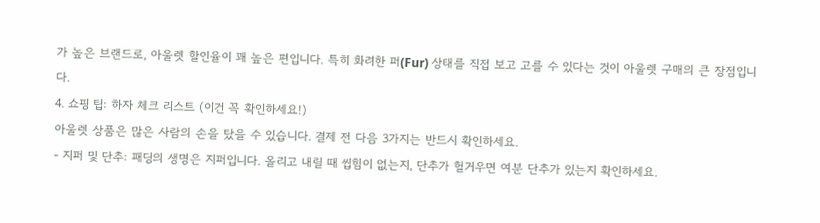가 높은 브랜드로, 아울렛 할인율이 꽤 높은 편입니다. 특히 화려한 퍼(Fur) 상태를 직접 보고 고를 수 있다는 것이 아울렛 구매의 큰 장점입니다.
4. 쇼핑 팁: 하자 체크 리스트 (이건 꼭 확인하세요!)
아울렛 상품은 많은 사람의 손을 탔을 수 있습니다. 결제 전 다음 3가지는 반드시 확인하세요.
- 지퍼 및 단추: 패딩의 생명은 지퍼입니다. 올리고 내릴 때 씹힘이 없는지, 단추가 헐거우면 여분 단추가 있는지 확인하세요.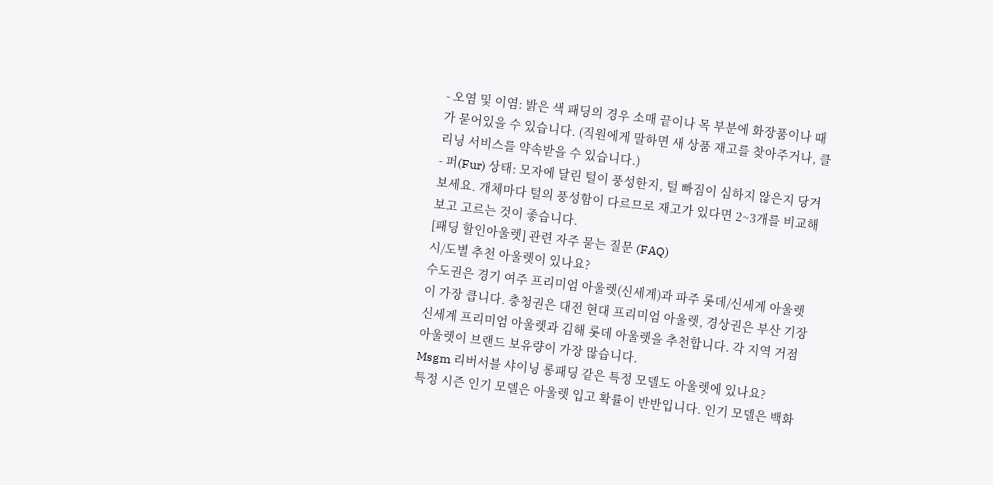- 오염 및 이염: 밝은 색 패딩의 경우 소매 끝이나 목 부분에 화장품이나 때가 묻어있을 수 있습니다. (직원에게 말하면 새 상품 재고를 찾아주거나, 클리닝 서비스를 약속받을 수 있습니다.)
- 퍼(Fur) 상태: 모자에 달린 털이 풍성한지, 털 빠짐이 심하지 않은지 당겨보세요. 개체마다 털의 풍성함이 다르므로 재고가 있다면 2~3개를 비교해보고 고르는 것이 좋습니다.
[패딩 할인아울렛] 관련 자주 묻는 질문 (FAQ)
시/도별 추천 아울렛이 있나요?
수도권은 경기 여주 프리미엄 아울렛(신세계)과 파주 롯데/신세계 아울렛이 가장 큽니다. 충청권은 대전 현대 프리미엄 아울렛, 경상권은 부산 기장 신세계 프리미엄 아울렛과 김해 롯데 아울렛을 추천합니다. 각 지역 거점 아울렛이 브랜드 보유량이 가장 많습니다.
Msgm 리버서블 샤이닝 롱패딩 같은 특정 모델도 아울렛에 있나요?
특정 시즌 인기 모델은 아울렛 입고 확률이 반반입니다. 인기 모델은 백화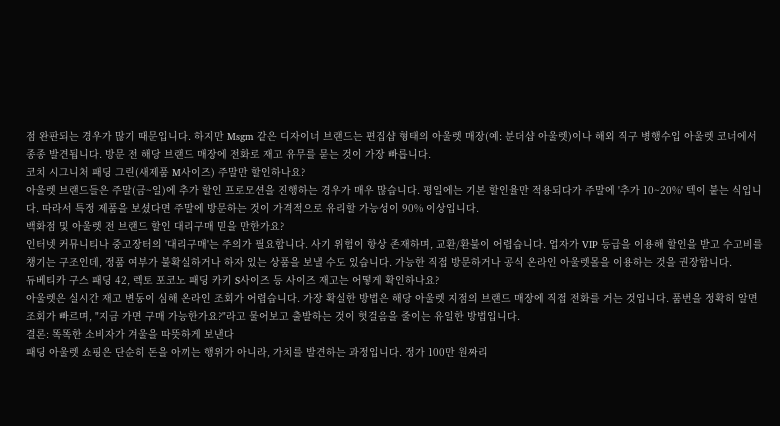점 완판되는 경우가 많기 때문입니다. 하지만 Msgm 같은 디자이너 브랜드는 편집샵 형태의 아울렛 매장(예: 분더샵 아울렛)이나 해외 직구 병행수입 아울렛 코너에서 종종 발견됩니다. 방문 전 해당 브랜드 매장에 전화로 재고 유무를 묻는 것이 가장 빠릅니다.
코치 시그니처 패딩 그린(새제품 M사이즈) 주말만 할인하나요?
아울렛 브랜드들은 주말(금~일)에 추가 할인 프로모션을 진행하는 경우가 매우 많습니다. 평일에는 기본 할인율만 적용되다가 주말에 '추가 10~20%' 텍이 붙는 식입니다. 따라서 특정 제품을 보셨다면 주말에 방문하는 것이 가격적으로 유리할 가능성이 90% 이상입니다.
백화점 및 아울렛 전 브랜드 할인 대리구매 믿을 만한가요?
인터넷 커뮤니티나 중고장터의 '대리구매'는 주의가 필요합니다. 사기 위험이 항상 존재하며, 교환/환불이 어렵습니다. 업자가 VIP 등급을 이용해 할인을 받고 수고비를 챙기는 구조인데, 정품 여부가 불확실하거나 하자 있는 상품을 보낼 수도 있습니다. 가능한 직접 방문하거나 공식 온라인 아울렛몰을 이용하는 것을 권장합니다.
듀베티카 구스 패딩 42, 렉토 포코노 패딩 카키 S사이즈 등 사이즈 재고는 어떻게 확인하나요?
아울렛은 실시간 재고 변동이 심해 온라인 조회가 어렵습니다. 가장 확실한 방법은 해당 아울렛 지점의 브랜드 매장에 직접 전화를 거는 것입니다. 품번을 정확히 알면 조회가 빠르며, "지금 가면 구매 가능한가요?"라고 물어보고 출발하는 것이 헛걸음을 줄이는 유일한 방법입니다.
결론: 똑똑한 소비자가 겨울을 따뜻하게 보낸다
패딩 아울렛 쇼핑은 단순히 돈을 아끼는 행위가 아니라, 가치를 발견하는 과정입니다. 정가 100만 원짜리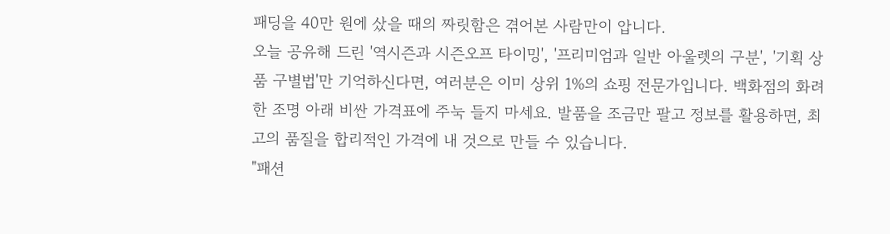패딩을 40만 원에 샀을 때의 짜릿함은 겪어본 사람만이 압니다.
오늘 공유해 드린 '역시즌과 시즌오프 타이밍', '프리미엄과 일반 아울렛의 구분', '기획 상품 구별법'만 기억하신다면, 여러분은 이미 상위 1%의 쇼핑 전문가입니다. 백화점의 화려한 조명 아래 비싼 가격표에 주눅 들지 마세요. 발품을 조금만 팔고 정보를 활용하면, 최고의 품질을 합리적인 가격에 내 것으로 만들 수 있습니다.
"패션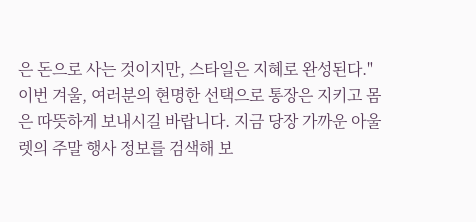은 돈으로 사는 것이지만, 스타일은 지혜로 완성된다."
이번 겨울, 여러분의 현명한 선택으로 통장은 지키고 몸은 따뜻하게 보내시길 바랍니다. 지금 당장 가까운 아울렛의 주말 행사 정보를 검색해 보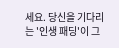세요. 당신을 기다리는 '인생 패딩'이 그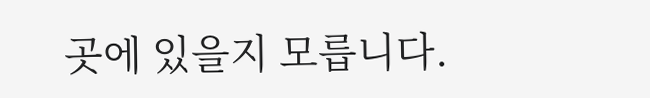곳에 있을지 모릅니다.